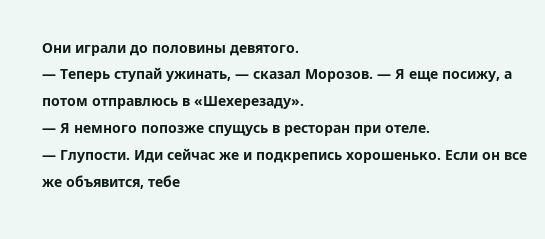Они играли до половины девятого.
— Теперь ступай ужинать, — сказал Морозов. — Я еще посижу, а потом отправлюсь в «Шехерезаду».
— Я немного попозже спущусь в ресторан при отеле.
— Глупости. Иди сейчас же и подкрепись хорошенько. Если он все же объявится, тебе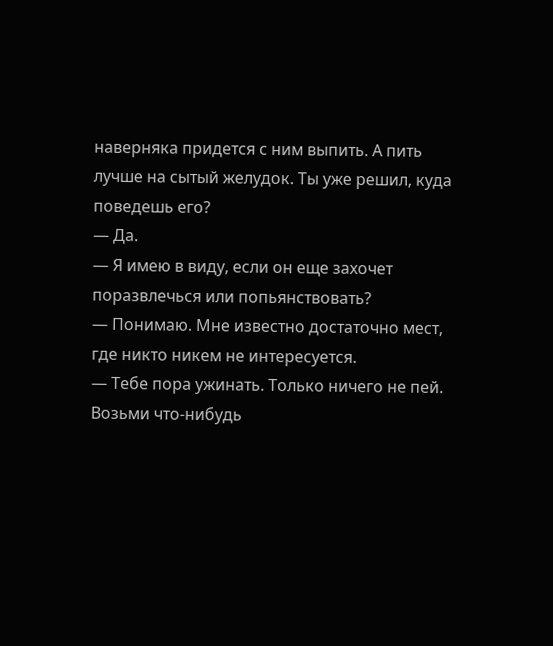наверняка придется с ним выпить. А пить лучше на сытый желудок. Ты уже решил, куда поведешь его?
— Да.
— Я имею в виду, если он еще захочет поразвлечься или попьянствовать?
— Понимаю. Мне известно достаточно мест, где никто никем не интересуется.
— Тебе пора ужинать. Только ничего не пей. Возьми что-нибудь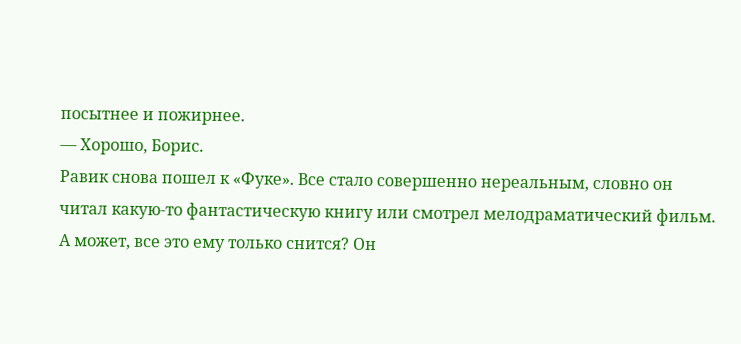посытнее и пожирнее.
— Хорошо, Борис.
Равик снова пошел к «Фуке». Все стало совершенно нереальным, словно он читал какую-то фантастическую книгу или смотрел мелодраматический фильм. А может, все это ему только снится? Он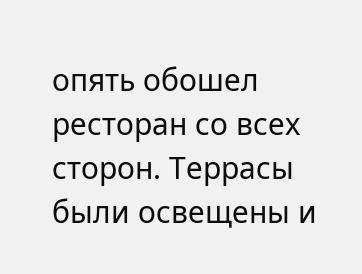опять обошел ресторан со всех сторон. Террасы были освещены и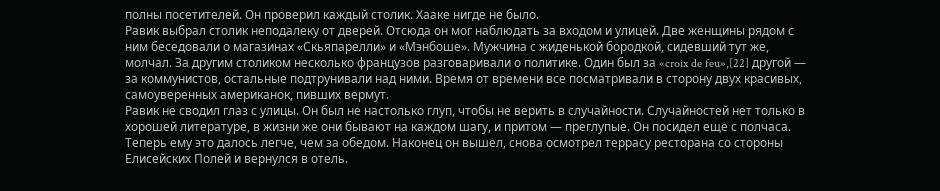полны посетителей. Он проверил каждый столик. Хааке нигде не было.
Равик выбрал столик неподалеку от дверей. Отсюда он мог наблюдать за входом и улицей. Две женщины рядом с ним беседовали о магазинах «Скьяпарелли» и «Мэнбоше». Мужчина с жиденькой бородкой, сидевший тут же, молчал. За другим столиком несколько французов разговаривали о политике. Один был за «croix de feu»,[22] другой — за коммунистов, остальные подтрунивали над ними. Время от времени все посматривали в сторону двух красивых, самоуверенных американок, пивших вермут.
Равик не сводил глаз с улицы. Он был не настолько глуп, чтобы не верить в случайности. Случайностей нет только в хорошей литературе, в жизни же они бывают на каждом шагу, и притом — преглупые. Он посидел еще с полчаса. Теперь ему это далось легче, чем за обедом. Наконец он вышел, снова осмотрел террасу ресторана со стороны Елисейских Полей и вернулся в отель.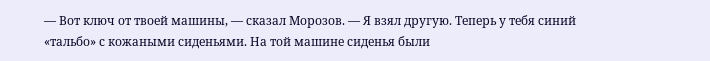— Вот ключ от твоей машины, — сказал Морозов. — Я взял другую. Теперь у тебя синий «тальбо» с кожаными сиденьями. На той машине сиденья были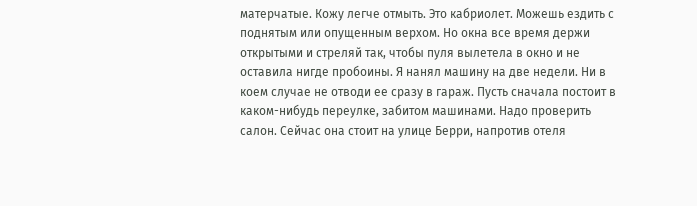матерчатые. Кожу легче отмыть. Это кабриолет. Можешь ездить с поднятым или опущенным верхом. Но окна все время держи открытыми и стреляй так, чтобы пуля вылетела в окно и не оставила нигде пробоины. Я нанял машину на две недели. Ни в коем случае не отводи ее сразу в гараж. Пусть сначала постоит в каком-нибудь переулке, забитом машинами. Надо проверить салон. Сейчас она стоит на улице Берри, напротив отеля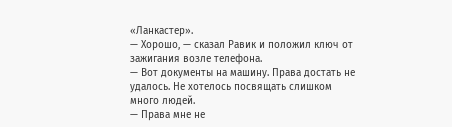«Ланкастер».
— Хорошо, — сказал Равик и положил ключ от зажигания возле телефона.
— Вот документы на машину. Права достать не удалось. Не хотелось посвящать слишком много людей.
— Права мне не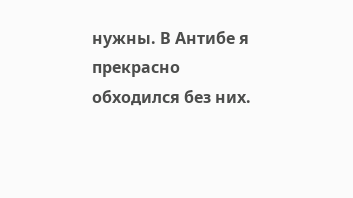нужны. В Антибе я прекрасно обходился без них.